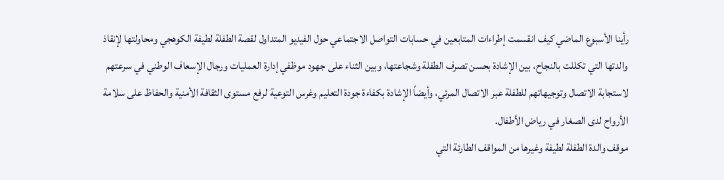رأينا الأسبوع الماضي كيف انقسمت إطراءات المتابعين في حسابات التواصل الاجتماعي حول الفيديو المتداول لقصة الطفلة لطيفة الكوهجي ومحاولتها لإنقاذ والدتها التي تكللت بالنجاح، بين الإشادة بحسن تصرف الطفلة وشجاعتها، وبين الثناء على جهود موظفي إدارة العمليات ورجال الإسعاف الوطني في سرعتهم لاستجابة الاتصال وتوجيهاتهم للطفلة عبر الاتصال المرئي، وأيضاً الإشادة بكفاءة جودة التعليم وغرس التوعية لرفع مستوى الثقافة الأمنية والحفاظ على سلامة الأرواح لدى الصغار في رياض الأطفال.
موقف والدة الطفلة لطيفة وغيرها من المواقف الطارئة التي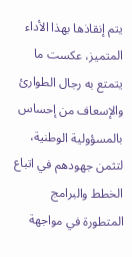يتم إنقاذها بهذا الأداء المتميز، عكست ما يتمتع به رجال الطوارئ والإسعاف من إحساس بالمسؤولية الوطنية، لتثمن جهودهم في اتباع الخطط والبرامج المتطورة في مواجهة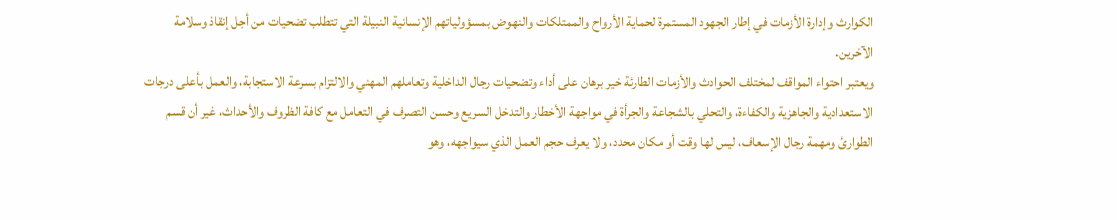الكوارث وإدارة الأزمات في إطار الجهود المستمرة لحماية الأرواح والممتلكات والنهوض بمسؤولياتهم الإنسانية النبيلة التي تتطلب تضحيات من أجل إنقاذ وسلامة الآخرين.
ويعتبر احتواء المواقف لمختلف الحوادث والأزمات الطارئة خير برهان على أداء وتضحيات رجال الداخلية وتعاملهم المهني والالتزام بسرعة الاستجابة، والعمل بأعلى درجات الاستعدادية والجاهزية والكفاءة، والتحلي بالشجاعة والجرأة في مواجهة الأخطار والتدخل السريع وحسن التصرف في التعامل مع كافة الظروف والأحداث، غير أن قسم الطوارئ ومهمة رجال الإسعاف، ليس لها وقت أو مكان محدد، ولا يعرف حجم العمل الذي سيواجهه، وهو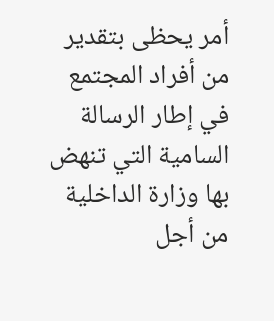أمر يحظى بتقدير من أفراد المجتمع في إطار الرسالة السامية التي تنهض بها وزارة الداخلية من أجل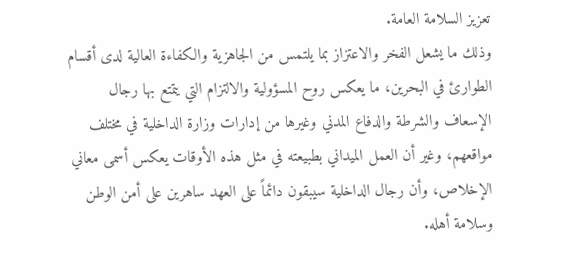تعزيز السلامة العامة.
وذلك ما يشعل الفخر والاعتزاز بما يلتمس من الجاهزية والكفاءة العالية لدى أقسام الطوارئ في البحرين، ما يعكس روح المسؤولية والالتزام التي يتمتع بها رجال الإسعاف والشرطة والدفاع المدني وغيرها من إدارات وزارة الداخلية في مختلف مواقعهم، وغير أن العمل الميداني بطبيعته في مثل هذه الأوقات يعكس أسمى معاني الإخلاص، وأن رجال الداخلية سيبقون دائماً على العهد ساهرين على أمن الوطن وسلامة أهله.